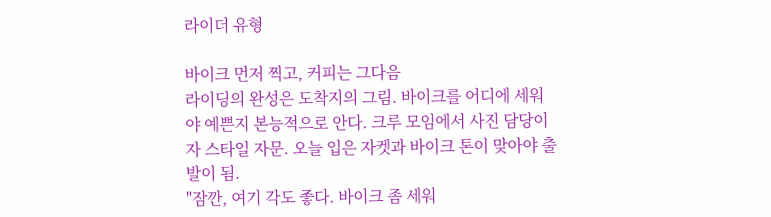라이더 유형

바이크 먼저 찍고, 커피는 그다음
라이딩의 완성은 도착지의 그림. 바이크를 어디에 세워야 예쁜지 본능적으로 안다. 크루 모임에서 사진 담당이자 스타일 자문. 오늘 입은 자켓과 바이크 톤이 맞아야 출발이 됨.
"잠깐, 여기 각도 좋다. 바이크 좀 세워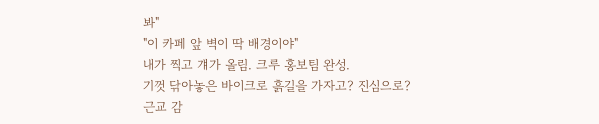봐"
"이 카페 앞 벽이 딱 배경이야"
내가 찍고 걔가 올림. 크루 홍보팀 완성.
기껏 닦아놓은 바이크로 흙길을 가자고? 진심으로?
근교 감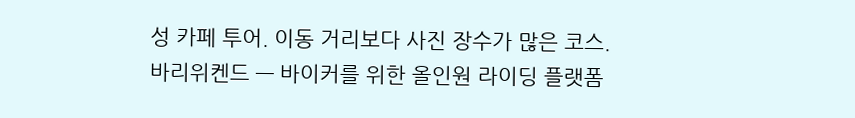성 카페 투어. 이동 거리보다 사진 장수가 많은 코스.
바리위켄드 — 바이커를 위한 올인원 라이딩 플랫폼